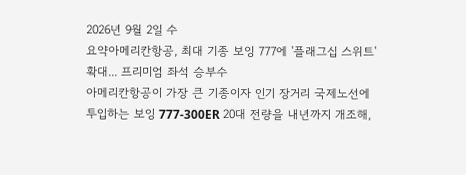2026년 9월 2일 수
요약아메리칸항공, 최대 기종 보잉 777에 '플래그십 스위트' 확대... 프리미엄 좌석 승부수
아메리칸항공이 가장 큰 기종이자 인기 장거리 국제노선에 투입하는 보잉 777-300ER 20대 전량을 내년까지 개조해,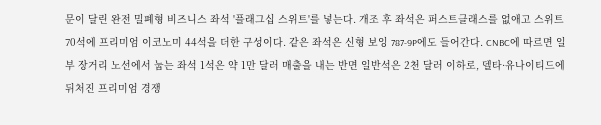문이 달린 완전 밀폐형 비즈니스 좌석 '플래그십 스위트'를 넣는다. 개조 후 좌석은 퍼스트클래스를 없애고 스위트 70석에 프리미엄 이코노미 44석을 더한 구성이다. 같은 좌석은 신형 보잉 787-9P에도 들어간다. CNBC에 따르면 일부 장거리 노선에서 눕는 좌석 1석은 약 1만 달러 매출을 내는 반면 일반석은 2천 달러 이하로, 델타·유나이티드에 뒤처진 프리미엄 경쟁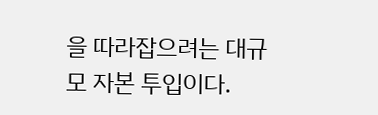을 따라잡으려는 대규모 자본 투입이다.